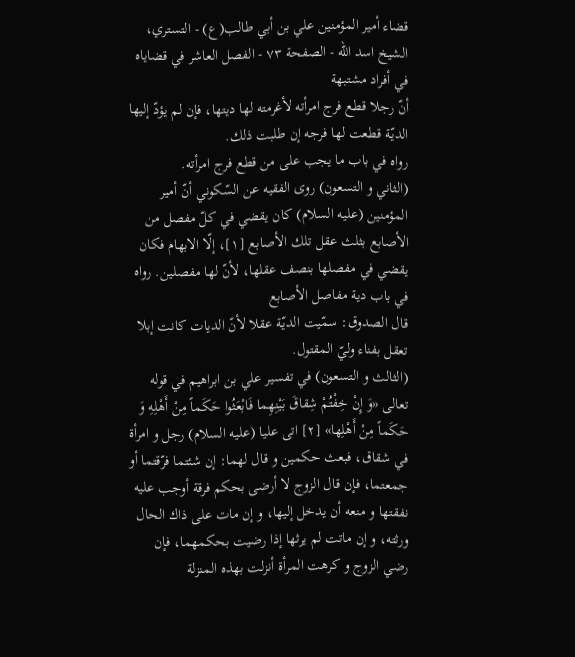قضاء أمير المؤمنين علي بن أبي طالب(ع) - التستري، الشيخ اسد الله - الصفحة ٧٣ - الفصل العاشر في قضاياه في أفراد مشتبهة
أنّ رجلا قطع فرج امرأته لأغرمته لها ديتها، فإن لم يؤدّ إليها الديّة قطعت لها فرجه إن طلبت ذلك.
رواه في باب ما يجب على من قطع فرج امرأته.
(الثاني و التسعون) روى الفقيه عن السّكوني أنّ أمير المؤمنين (عليه السلام) كان يقضي في كلّ مفصل من الأصابع بثلث عقل تلك الأصابع [١]، إلّا الابهام فكان يقضي في مفصلها بنصف عقلها، لأنّ لها مفصلين. رواه في باب دية مفاصل الأصابع
قال الصدوق: سمّيت الديّة عقلا لأنّ الديات كانت إبلا تعقل بفناء وليّ المقتول.
(الثالث و التسعون) في تفسير علي بن ابراهيم في قوله تعالى «وَ إِنْ خِفْتُمْ شِقاقَ بَيْنِهِما فَابْعَثُوا حَكَماً مِنْ أَهْلِهِ وَ حَكَماً مِنْ أَهْلِها» [٢] اتى عليا (عليه السلام) رجل و امرأة في شقاق، فبعث حكمين و قال لهما: إن شئتما فرّقتما أو جمعتما، فإن قال الزوج لا أرضى بحكم فرقة أوجب عليه نفقتها و منعه أن يدخل إليها، و إن مات على ذاك الحال ورثته، و إن ماتت لم يرثها إذا رضيت بحكمهما، فإن رضي الزوج و كرهت المرأة أنزلت بهذه المنزلة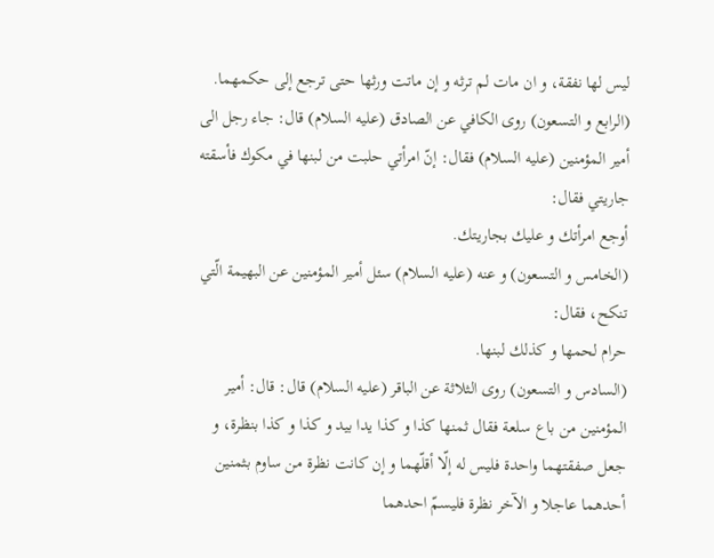ليس لها نفقة، و ان مات لم ترثه و إن ماتت ورثها حتى ترجع إلى حكمهما.
(الرابع و التسعون) روى الكافي عن الصادق (عليه السلام) قال: جاء رجل الى أمير المؤمنين (عليه السلام) فقال: إنّ امرأتي حلبت من لبنها في مكوك فأسقته جاريتي فقال:
أوجع امرأتك و عليك بجاريتك.
(الخامس و التسعون) و عنه (عليه السلام) سئل أمير المؤمنين عن البهيمة الّتي تنكح، فقال:
حرام لحمها و كذلك لبنها.
(السادس و التسعون) روى الثلاثة عن الباقر (عليه السلام) قال: قال: أمير المؤمنين من باع سلعة فقال ثمنها كذا و كذا يدا بيد و كذا و كذا بنظرة، و جعل صفقتهما واحدة فليس له إلّا أقلّهما و إن كانت نظرة من ساوم بثمنين أحدهما عاجلا و الآخر نظرة فليسمّ احدهما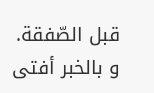قبل الصّفقة.
و بالخبر أفتى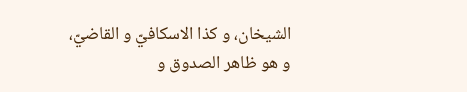الشيخان، و كذا الاسكافيّ و القاضيّ، و هو ظاهر الصدوق و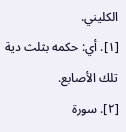الكليني.
[١]. أي: حكمه بثلث دية تلك الأصابع.
[٢]. سورة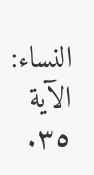النساء: الآية ٣٥.